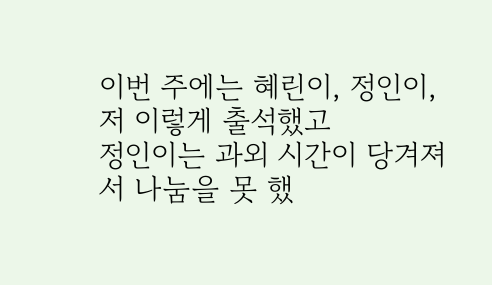이번 주에는 혜린이, 정인이, 저 이렇게 출석했고
정인이는 과외 시간이 당겨져서 나눔을 못 했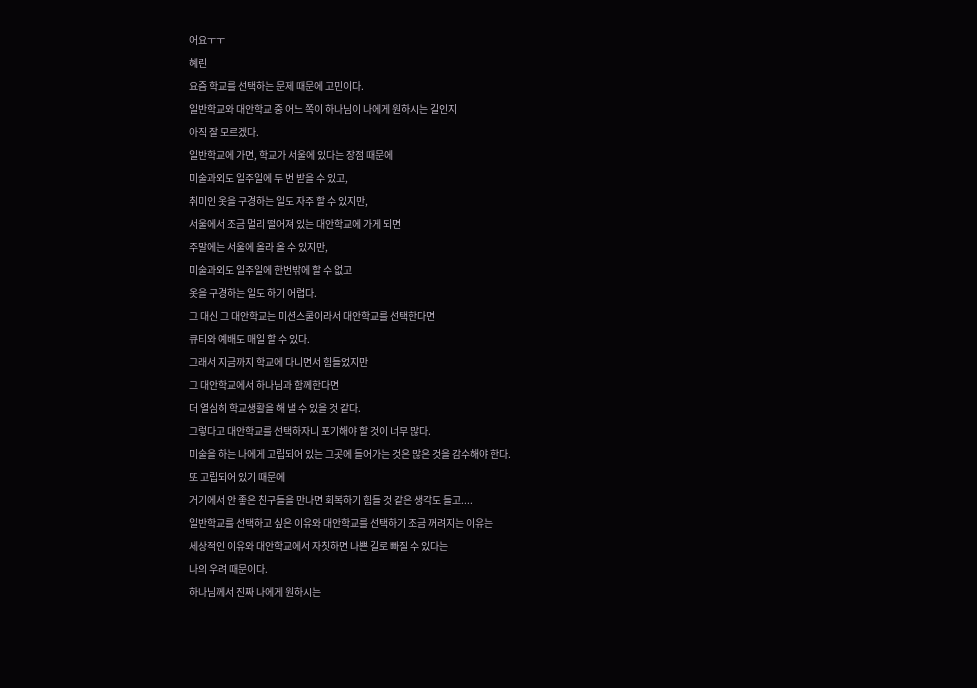어요ㅜㅜ
혜린
요즘 학교를 선택하는 문제 때문에 고민이다.
일반학교와 대안학교 중 어느 쪽이 하나님이 나에게 원하시는 길인지
아직 잘 모르겠다.
일반학교에 가면, 학교가 서울에 있다는 장점 때문에
미술과외도 일주일에 두 번 받을 수 있고,
취미인 옷을 구경하는 일도 자주 할 수 있지만,
서울에서 조금 멀리 떨어져 있는 대안학교에 가게 되면
주말에는 서울에 올라 올 수 있지만,
미술과외도 일주일에 한번밖에 할 수 없고
옷을 구경하는 일도 하기 어렵다.
그 대신 그 대안학교는 미션스쿨이라서 대안학교를 선택한다면
큐티와 예배도 매일 할 수 있다.
그래서 지금까지 학교에 다니면서 힘들었지만
그 대안학교에서 하나님과 함께한다면
더 열심히 학교생활을 해 낼 수 있을 것 같다.
그렇다고 대안학교를 선택하자니 포기해야 할 것이 너무 많다.
미술을 하는 나에게 고립되어 있는 그곳에 들어가는 것은 많은 것을 감수해야 한다.
또 고립되어 있기 때문에
거기에서 안 좋은 친구들을 만나면 회복하기 힘들 것 같은 생각도 들고....
일반학교를 선택하고 싶은 이유와 대안학교를 선택하기 조금 꺼려지는 이유는
세상적인 이유와 대안학교에서 자칫하면 나쁜 길로 빠질 수 있다는
나의 우려 때문이다.
하나님께서 진짜 나에게 원하시는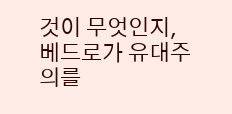것이 무엇인지,
베드로가 유대주의를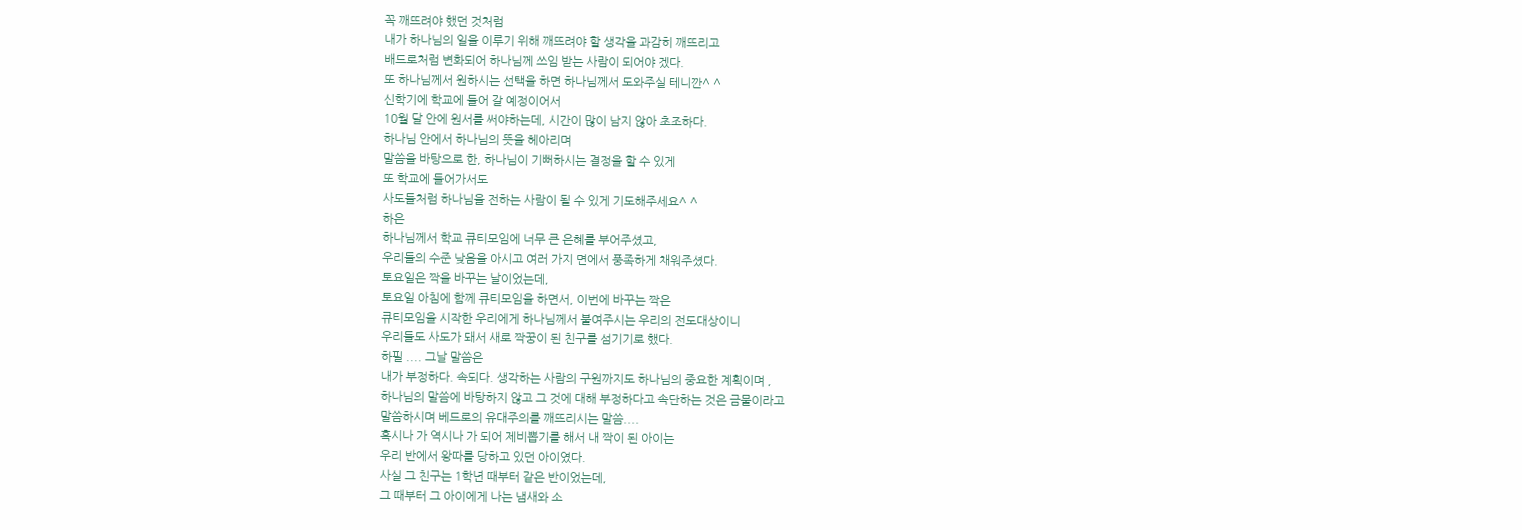꼭 깨뜨려야 했던 것처럼
내가 하나님의 일을 이루기 위해 깨뜨려야 할 생각을 과감히 깨뜨리고
배드로처럼 변화되어 하나님께 쓰임 받는 사람이 되어야 겠다.
또 하나님께서 원하시는 선택을 하면 하나님께서 도와주실 테니깐^ ^
신학기에 학교에 들어 갈 예정이어서
10월 달 안에 원서를 써야하는데, 시간이 많이 남지 않아 초조하다.
하나님 안에서 하나님의 뜻을 헤아리며
말씀을 바탕으로 한, 하나님이 기뻐하시는 결정을 할 수 있게
또 학교에 들어가서도
사도들처럼 하나님을 전하는 사람이 될 수 있게 기도해주세요^ ^
하은
하나님께서 학교 큐티모임에 너무 큰 은혜를 부어주셨고,
우리들의 수준 낮음을 아시고 여러 가지 면에서 풍족하게 채워주셨다.
토요일은 짝을 바꾸는 날이었는데,
토요일 아침에 함께 큐티모임을 하면서, 이번에 바꾸는 짝은
큐티모임을 시작한 우리에게 하나님께서 붙여주시는 우리의 전도대상이니
우리들도 사도가 돼서 새로 짝꿍이 된 친구를 섬기기로 했다.
하필 .... 그날 말씀은
내가 부정하다. 속되다. 생각하는 사람의 구원까지도 하나님의 중요한 계획이며 ,
하나님의 말씀에 바탕하지 않고 그 것에 대해 부정하다고 속단하는 것은 금물이라고
말씀하시며 베드로의 유대주의를 깨뜨리시는 말씀....
혹시나 가 역시나 가 되어 제비뽑기를 해서 내 짝이 된 아이는
우리 반에서 왕따를 당하고 있던 아이였다.
사실 그 친구는 1학년 때부터 같은 반이었는데,
그 때부터 그 아이에게 나는 냄새와 소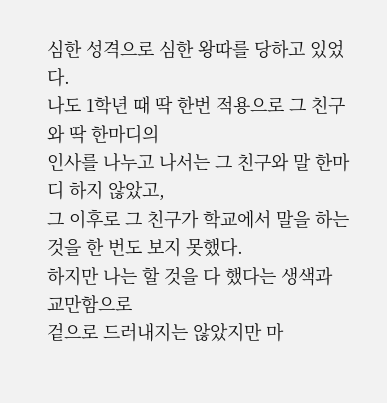심한 성격으로 심한 왕따를 당하고 있었다.
나도 1학년 때 딱 한번 적용으로 그 친구와 딱 한마디의
인사를 나누고 나서는 그 친구와 말 한마디 하지 않았고,
그 이후로 그 친구가 학교에서 말을 하는 것을 한 번도 보지 못했다.
하지만 나는 할 것을 다 했다는 생색과 교만함으로
겉으로 드러내지는 않았지만 마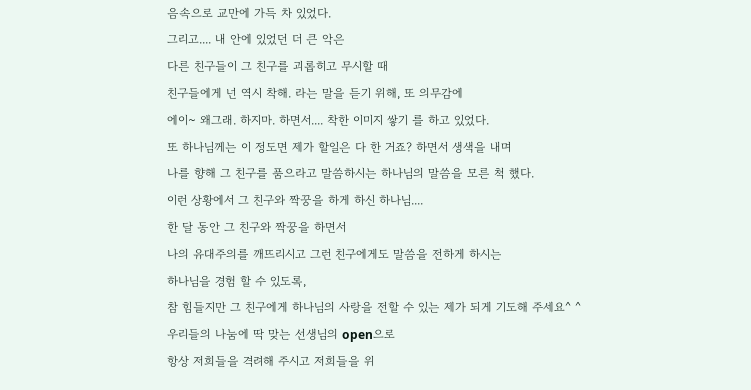음속으로 교만에 가득 차 있었다.
그리고.... 내 안에 있었던 더 큰 악은
다른 친구들이 그 친구를 괴롭히고 무시할 때
친구들에게 넌 역시 착해. 라는 말을 듣기 위해, 또 의무감에
에이~ 왜그래. 하지마. 하면서.... 착한 이미지 쌓기 를 하고 있었다.
또 하나님께는 이 정도면 제가 할일은 다 한 거죠? 하면서 생색을 내며
나를 향해 그 친구를 품으라고 말씀하시는 하나님의 말씀을 모른 척 했다.
이런 상황에서 그 친구와 짝꿍을 하게 하신 하나님....
한 달 동안 그 친구와 짝꿍을 하면서
나의 유대주의를 깨뜨리시고 그런 친구에게도 말씀을 전하게 하시는
하나님을 경험 할 수 있도록,
참 힘들지만 그 친구에게 하나님의 사랑을 전할 수 있는 제가 되게 기도해 주세요^ ^
우리들의 나눔에 딱 맞는 선생님의 open으로
항상 저희들을 격려해 주시고 저희들을 위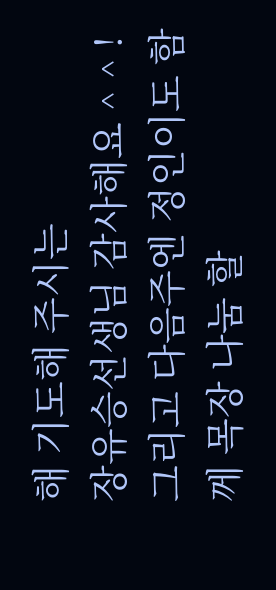해 기도해 주시는
장유승선생님 감사해요 ^ ^ !
그리고 다음주엔 정인이도 함께 목장 나눔 할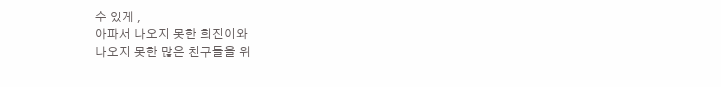수 있게 ,
아파서 나오지 못한 희진이와
나오지 못한 많은 친구들을 위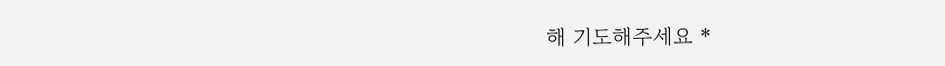해 기도해주세요 *